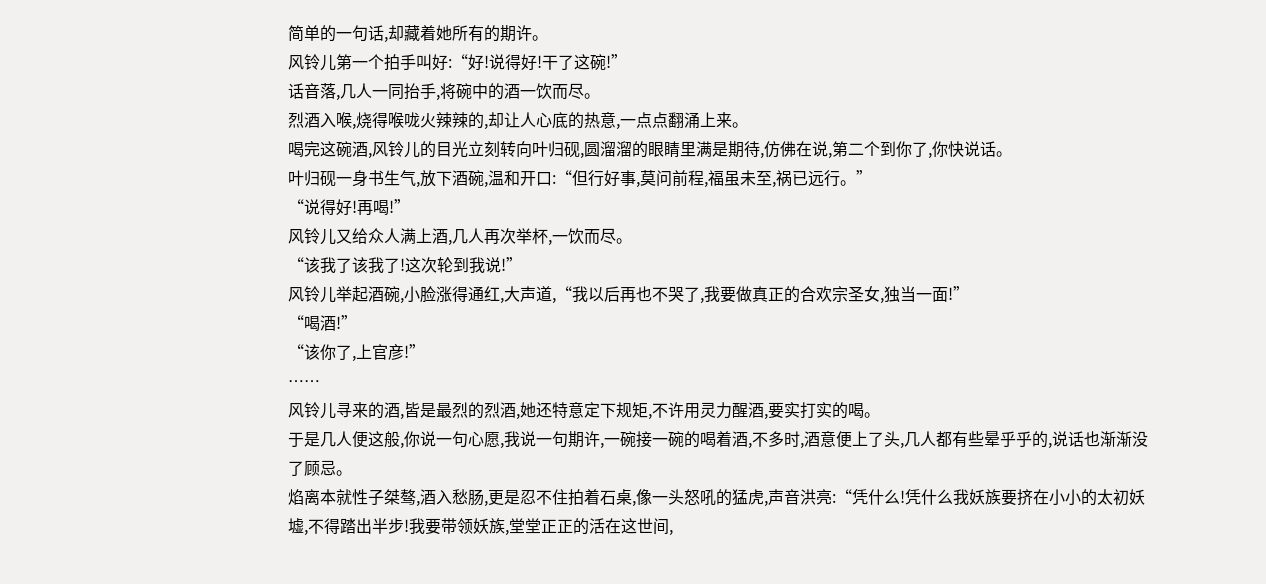简单的一句话,却藏着她所有的期许。
风铃儿第一个拍手叫好:“好!说得好!干了这碗!”
话音落,几人一同抬手,将碗中的酒一饮而尽。
烈酒入喉,烧得喉咙火辣辣的,却让人心底的热意,一点点翻涌上来。
喝完这碗酒,风铃儿的目光立刻转向叶归砚,圆溜溜的眼睛里满是期待,仿佛在说,第二个到你了,你快说话。
叶归砚一身书生气,放下酒碗,温和开口:“但行好事,莫问前程,福虽未至,祸已远行。”
“说得好!再喝!”
风铃儿又给众人满上酒,几人再次举杯,一饮而尽。
“该我了该我了!这次轮到我说!”
风铃儿举起酒碗,小脸涨得通红,大声道,“我以后再也不哭了,我要做真正的合欢宗圣女,独当一面!”
“喝酒!”
“该你了,上官彦!”
……
风铃儿寻来的酒,皆是最烈的烈酒,她还特意定下规矩,不许用灵力醒酒,要实打实的喝。
于是几人便这般,你说一句心愿,我说一句期许,一碗接一碗的喝着酒,不多时,酒意便上了头,几人都有些晕乎乎的,说话也渐渐没了顾忌。
焰离本就性子桀骜,酒入愁肠,更是忍不住拍着石桌,像一头怒吼的猛虎,声音洪亮:“凭什么!凭什么我妖族要挤在小小的太初妖墟,不得踏出半步!我要带领妖族,堂堂正正的活在这世间,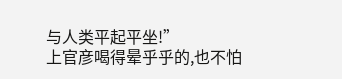与人类平起平坐!”
上官彦喝得晕乎乎的,也不怕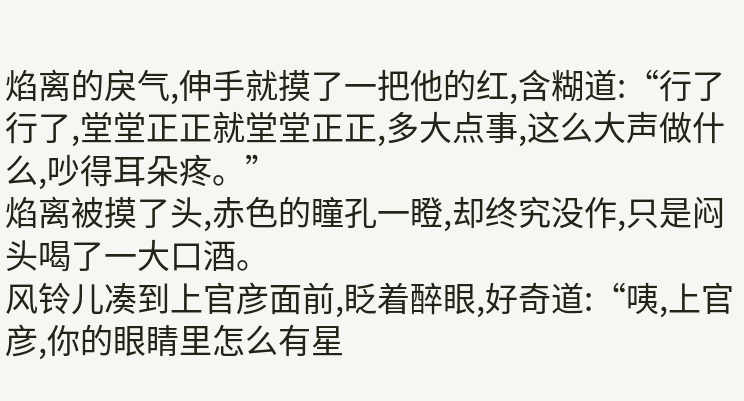焰离的戾气,伸手就摸了一把他的红,含糊道:“行了行了,堂堂正正就堂堂正正,多大点事,这么大声做什么,吵得耳朵疼。”
焰离被摸了头,赤色的瞳孔一瞪,却终究没作,只是闷头喝了一大口酒。
风铃儿凑到上官彦面前,眨着醉眼,好奇道:“咦,上官彦,你的眼睛里怎么有星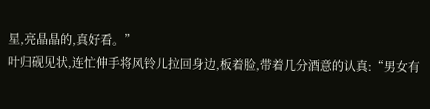星,亮晶晶的,真好看。”
叶归砚见状,连忙伸手将风铃儿拉回身边,板着脸,带着几分酒意的认真:“男女有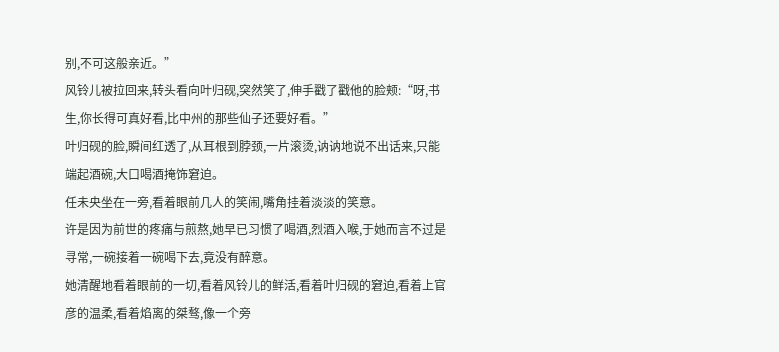别,不可这般亲近。”
风铃儿被拉回来,转头看向叶归砚,突然笑了,伸手戳了戳他的脸颊:“呀,书生,你长得可真好看,比中州的那些仙子还要好看。”
叶归砚的脸,瞬间红透了,从耳根到脖颈,一片滚烫,讷讷地说不出话来,只能端起酒碗,大口喝酒掩饰窘迫。
任未央坐在一旁,看着眼前几人的笑闹,嘴角挂着淡淡的笑意。
许是因为前世的疼痛与煎熬,她早已习惯了喝酒,烈酒入喉,于她而言不过是寻常,一碗接着一碗喝下去,竟没有醉意。
她清醒地看着眼前的一切,看着风铃儿的鲜活,看着叶归砚的窘迫,看着上官彦的温柔,看着焰离的桀骜,像一个旁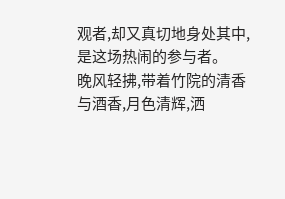观者,却又真切地身处其中,是这场热闹的参与者。
晚风轻拂,带着竹院的清香与酒香,月色清辉,洒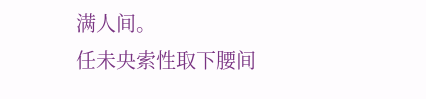满人间。
任未央索性取下腰间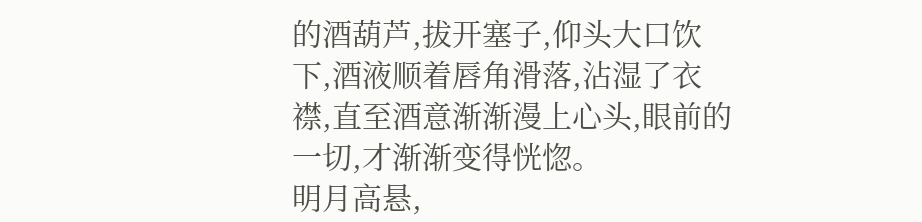的酒葫芦,拔开塞子,仰头大口饮下,酒液顺着唇角滑落,沾湿了衣襟,直至酒意渐渐漫上心头,眼前的一切,才渐渐变得恍惚。
明月高悬,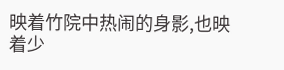映着竹院中热闹的身影,也映着少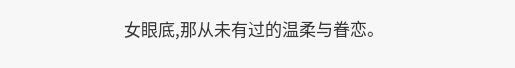女眼底,那从未有过的温柔与眷恋。